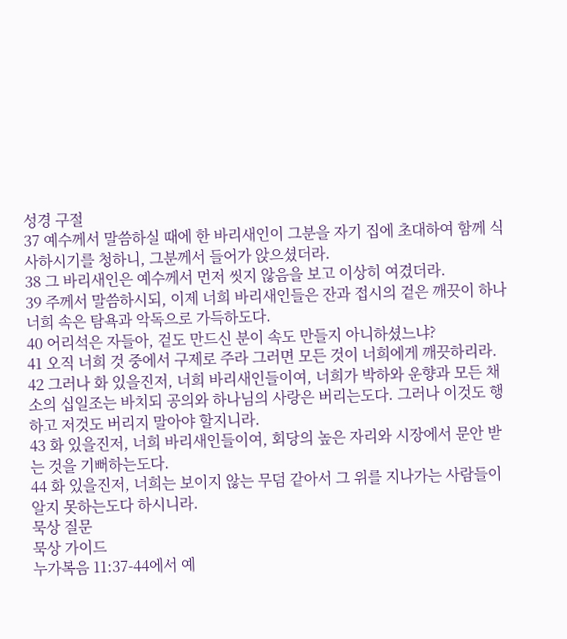성경 구절
37 예수께서 말씀하실 때에 한 바리새인이 그분을 자기 집에 초대하여 함께 식사하시기를 청하니, 그분께서 들어가 앉으셨더라.
38 그 바리새인은 예수께서 먼저 씻지 않음을 보고 이상히 여겼더라.
39 주께서 말씀하시되, 이제 너희 바리새인들은 잔과 접시의 겉은 깨끗이 하나 너희 속은 탐욕과 악독으로 가득하도다.
40 어리석은 자들아, 겉도 만드신 분이 속도 만들지 아니하셨느냐?
41 오직 너희 것 중에서 구제로 주라 그러면 모든 것이 너희에게 깨끗하리라.
42 그러나 화 있을진저, 너희 바리새인들이여, 너희가 박하와 운향과 모든 채소의 십일조는 바치되 공의와 하나님의 사랑은 버리는도다. 그러나 이것도 행하고 저것도 버리지 말아야 할지니라.
43 화 있을진저, 너희 바리새인들이여, 회당의 높은 자리와 시장에서 문안 받는 것을 기뻐하는도다.
44 화 있을진저, 너희는 보이지 않는 무덤 같아서 그 위를 지나가는 사람들이 알지 못하는도다 하시니라.
묵상 질문
묵상 가이드
누가복음 11:37-44에서 예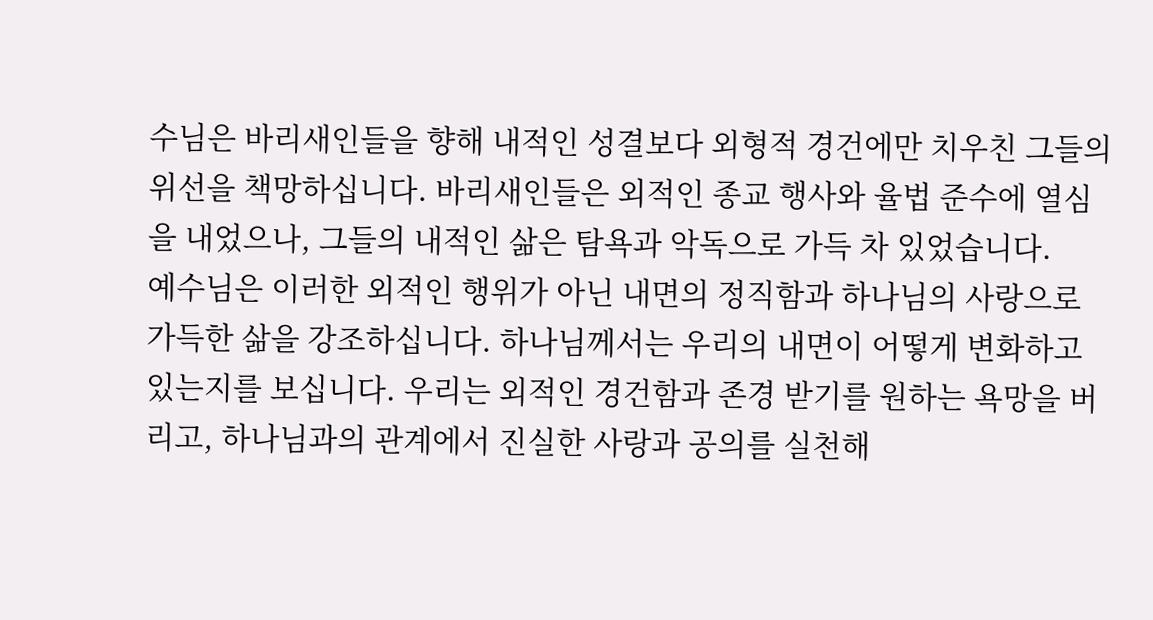수님은 바리새인들을 향해 내적인 성결보다 외형적 경건에만 치우친 그들의 위선을 책망하십니다. 바리새인들은 외적인 종교 행사와 율법 준수에 열심을 내었으나, 그들의 내적인 삶은 탐욕과 악독으로 가득 차 있었습니다.
예수님은 이러한 외적인 행위가 아닌 내면의 정직함과 하나님의 사랑으로 가득한 삶을 강조하십니다. 하나님께서는 우리의 내면이 어떻게 변화하고 있는지를 보십니다. 우리는 외적인 경건함과 존경 받기를 원하는 욕망을 버리고, 하나님과의 관계에서 진실한 사랑과 공의를 실천해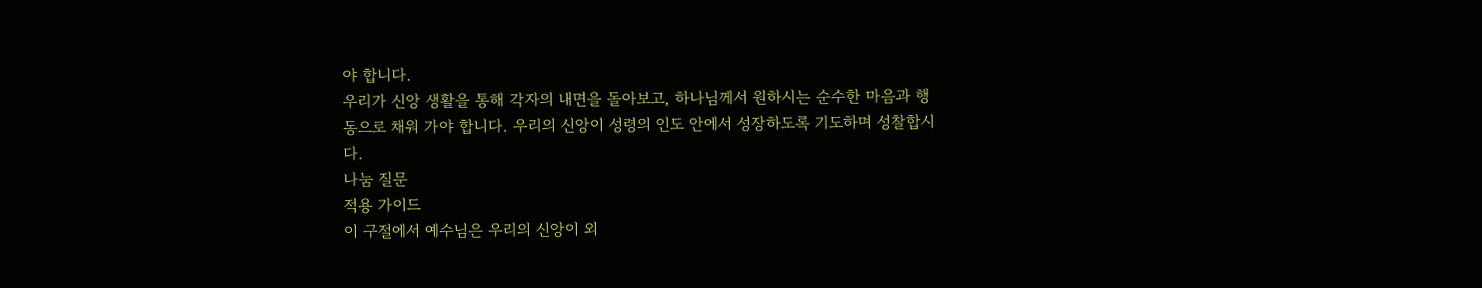야 합니다.
우리가 신앙 생활을 통해 각자의 내면을 돌아보고, 하나님께서 원하시는 순수한 마음과 행동으로 채워 가야 합니다. 우리의 신앙이 성령의 인도 안에서 성장하도록 기도하며 성찰합시다.
나눔 질문
적용 가이드
이 구절에서 예수님은 우리의 신앙이 외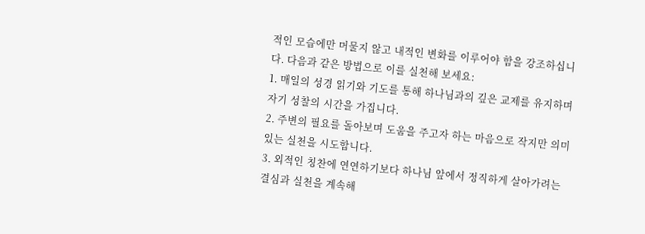적인 모습에만 머물지 않고 내적인 변화를 이루어야 함을 강조하십니다. 다음과 같은 방법으로 이를 실천해 보세요:
1. 매일의 성경 읽기와 기도를 통해 하나님과의 깊은 교제를 유지하며 자기 성찰의 시간을 가집니다.
2. 주변의 필요를 돌아보며 도움을 주고자 하는 마음으로 작지만 의미 있는 실천을 시도합니다.
3. 외적인 칭찬에 연연하기보다 하나님 앞에서 정직하게 살아가려는 결심과 실천을 계속해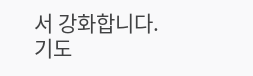서 강화합니다.
기도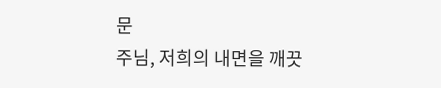문
주님, 저희의 내면을 깨끗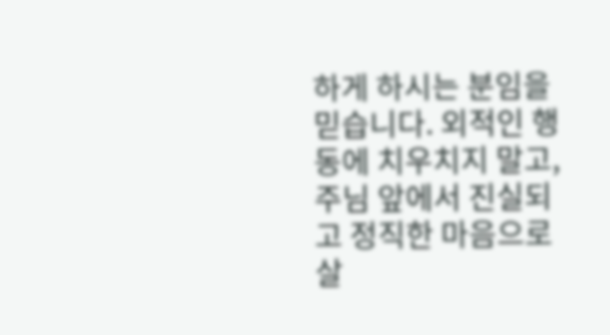하게 하시는 분임을 믿습니다. 외적인 행동에 치우치지 말고, 주님 앞에서 진실되고 정직한 마음으로 살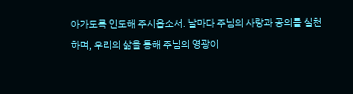아가도록 인도해 주시옵소서. 날마다 주님의 사랑과 공의를 실천하며, 우리의 삶을 통해 주님의 영광이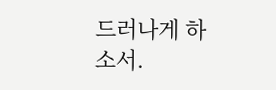드러나게 하소서.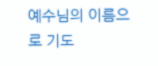예수님의 이름으로 기도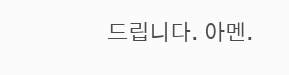드립니다. 아멘.